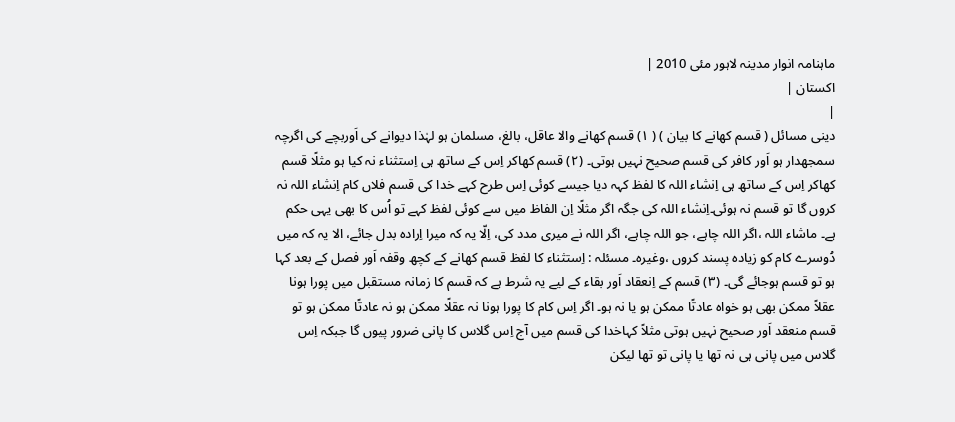ماہنامہ انوار مدینہ لاہور مئی 2010 |
اكستان |
|
دینی مسائل ( قسم کھانے کا بیان ) ( ١) قسم کھانے والا عاقل، بالغ، مسلمان ہو لہٰذا دیوانے کی اَوربچے کی اگرچہ سمجھدار ہو اَور کافر کی قسم صحیح نہیں ہوتی۔ (٢) قسم کھاکر اِس کے ساتھ ہی اِستثناء نہ کیا ہو مثلًا قسم کھاکر اِس کے ساتھ ہی اِنشاء اللہ کا لفظ کہہ دیا جیسے کوئی اِس طرح کہے خدا کی قسم فلاں کام اِنشاء اللہ نہ کروں گا تو قسم نہ ہوئی۔اِنشاء اللہ کی جگہ اگر مثلًا اِن الفاظ میں سے کوئی لفظ کہے تو اُس کا بھی یہی حکم ہے۔ ماشاء اللہ ،اگر اللہ چاہے، جو اللہ چاہے، اگر اللہ نے میری مدد کی، اِلّا یہ کہ میرا اِرادہ بدل جائے، الا یہ کہ میں دُوسرے کام کو زیادہ پسند کروں ،وغیرہ۔ مسئلہ : اِستثناء کا لفظ قسم کھانے کے کچھ وقفہ اَور فصل کے بعد کہا ہو تو قسم ہوجائے گی۔ (٣) قسم کے اِنعقاد اَور بقاء کے لیے یہ شرط ہے کہ قسم کا زمانہ مستقبل میں پورا ہونا عقلاً ممکن بھی ہو خواہ عادتًا ممکن ہو یا نہ ہو۔ اگر اِس کام کا پورا ہونا نہ عقلًا ممکن ہو نہ عادتًا ممکن ہو تو قسم منعقد اَور صحیح نہیں ہوتی مثلاً کہاخدا کی قسم میں آج اِس گلاس کا پانی ضرور پیوں گا جبکہ اِس گلاس میں پانی ہی نہ تھا یا پانی تو تھا لیکن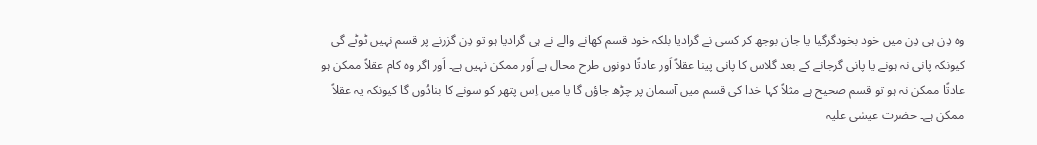وہ دِن ہی دِن میں خود بخودگرگیا یا جان بوجھ کر کسی نے گرادیا بلکہ خود قسم کھانے والے نے ہی گرادیا ہو تو دِن گزرنے پر قسم نہیں ٹوٹے گی کیونکہ پانی نہ ہونے یا پانی گرجانے کے بعد گلاس کا پانی پینا عقلاً اَور عادتًا دونوں طرح محال ہے اَور ممکن نہیں ہے۔ اَور اگر وہ کام عقلاً ممکن ہو عادتًا ممکن نہ ہو تو قسم صحیح ہے مثلاً کہا خدا کی قسم میں آسمان پر چڑھ جاؤں گا یا میں اِس پتھر کو سونے کا بنادُوں گا کیونکہ یہ عقلاً ممکن ہے۔ حضرت عیسٰی علیہ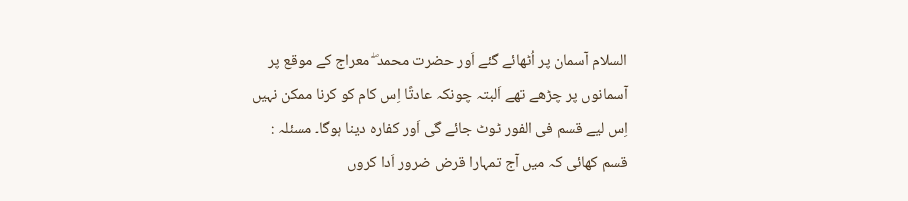السلام آسمان پر اُٹھائے گئے اَور حضرت محمد ۖ معراج کے موقع پر آسمانوں پر چڑھے تھے اَلبتہ چونکہ عادتًا اِس کام کو کرنا ممکن نہیں اِس لیے قسم فی الفور ٹوٹ جائے گی اَور کفارہ دینا ہوگا۔ مسئلہ : قسم کھائی کہ میں آج تمہارا قرض ضرور اَدا کروں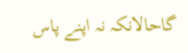گاحالانکہ نہ اپنے پاس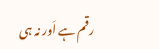رقم ہے اَور نہ ہی